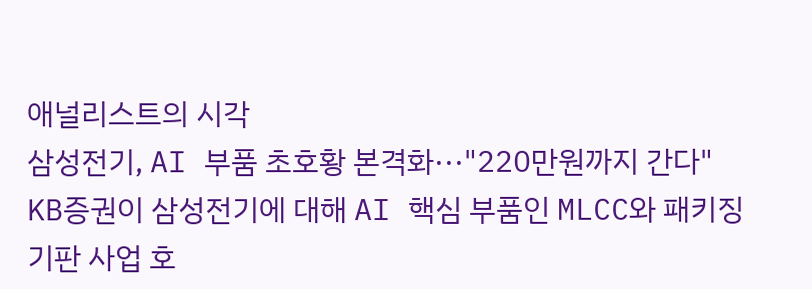애널리스트의 시각
삼성전기, AI 부품 초호황 본격화···"220만원까지 간다"
KB증권이 삼성전기에 대해 AI 핵심 부품인 MLCC와 패키징 기판 사업 호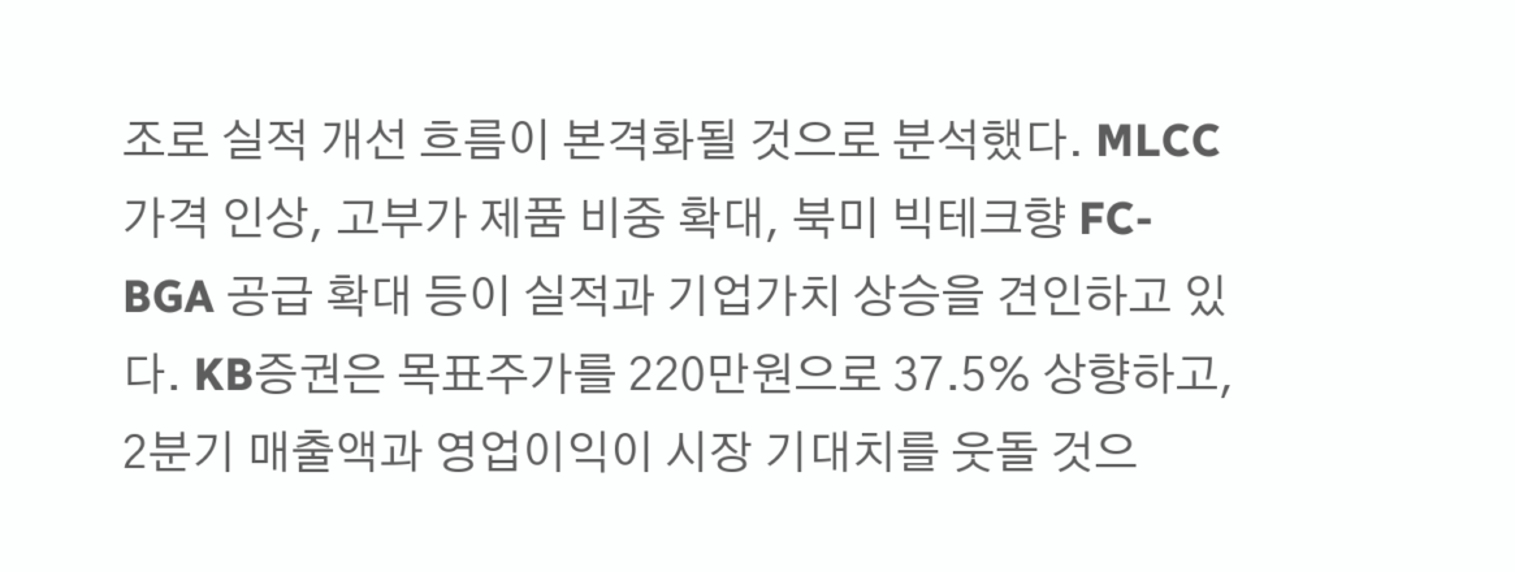조로 실적 개선 흐름이 본격화될 것으로 분석했다. MLCC 가격 인상, 고부가 제품 비중 확대, 북미 빅테크향 FC-BGA 공급 확대 등이 실적과 기업가치 상승을 견인하고 있다. KB증권은 목표주가를 220만원으로 37.5% 상향하고, 2분기 매출액과 영업이익이 시장 기대치를 웃돌 것으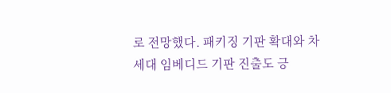로 전망했다. 패키징 기판 확대와 차세대 임베디드 기판 진출도 긍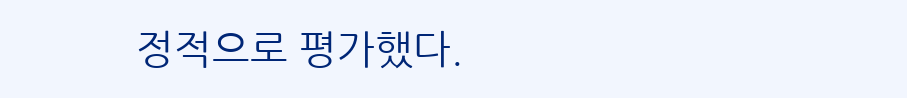정적으로 평가했다.